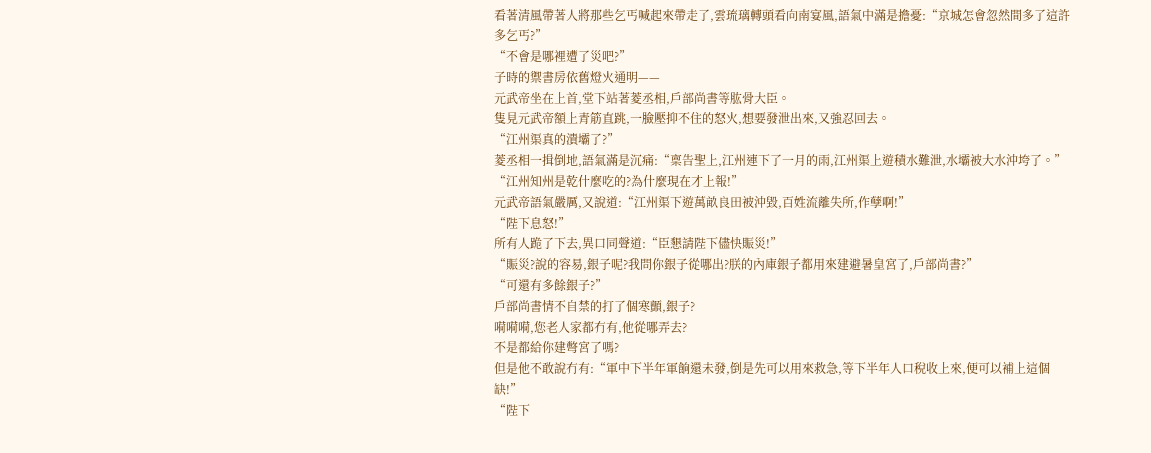看著清風帶著人將那些乞丐喊起來帶走了,雲琉璃轉頭看向南宴風,語氣中滿是擔憂:“京城怎會忽然間多了這許多乞丐?”
“不會是哪裡遭了災吧?”
子時的禦書房依舊燈火通明——
元武帝坐在上首,堂下站著菱丞相,戶部尚書等肱骨大臣。
隻見元武帝額上青筋直跳,一臉壓抑不住的怒火,想要發泄出來,又強忍回去。
“江州渠真的潰壩了?”
菱丞相一揖倒地,語氣滿是沉痛:“稟告聖上,江州連下了一月的雨,江州渠上遊積水難泄,水壩被大水沖垮了。”
“江州知州是乾什麼吃的?為什麼現在才上報!”
元武帝語氣嚴厲,又說道:“江州渠下遊萬畝良田被沖毀,百姓流離失所,作孽啊!”
“陛下息怒!”
所有人跪了下去,異口同聲道:“臣懇請陛下儘快賑災!”
“賑災?說的容易,銀子呢?我問你銀子從哪出?朕的內庫銀子都用來建避暑皇宮了,戶部尚書?”
“可還有多餘銀子?”
戶部尚書情不自禁的打了個寒顫,銀子?
嗬嗬嗬,您老人家都冇有,他從哪弄去?
不是都給你建彆宮了嗎?
但是他不敢說冇有:“軍中下半年軍餉還未發,倒是先可以用來救急,等下半年人口稅收上來,便可以補上這個缺!”
“陛下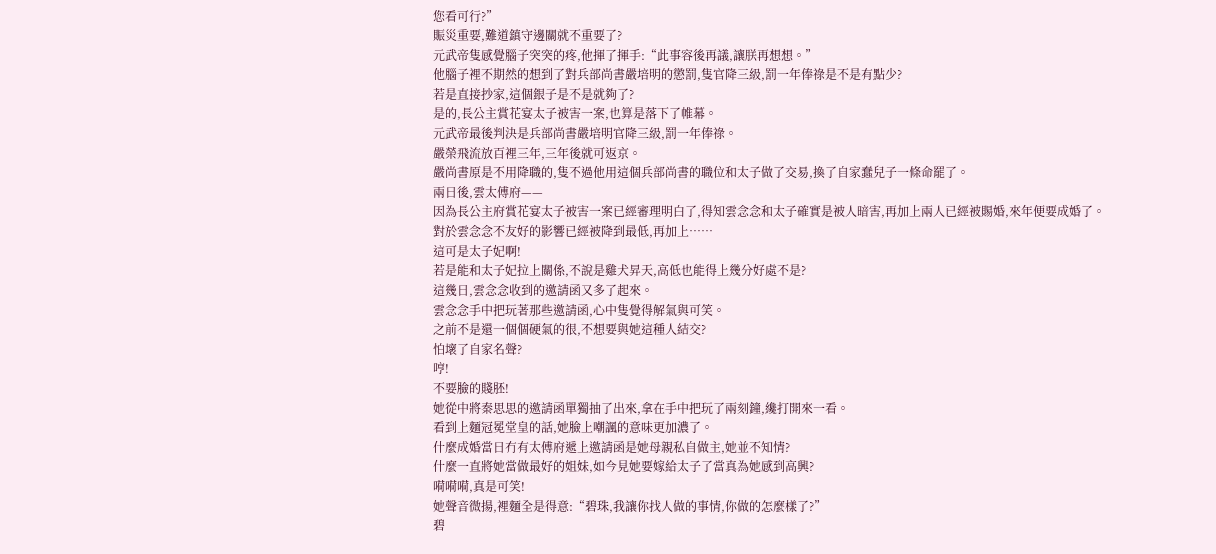您看可行?”
賑災重要,難道鎮守邊關就不重要了?
元武帝隻感覺腦子突突的疼,他揮了揮手:“此事容後再議,讓朕再想想。”
他腦子裡不期然的想到了對兵部尚書嚴培明的懲罰,隻官降三級,罰一年俸祿是不是有點少?
若是直接抄家,這個銀子是不是就夠了?
是的,長公主賞花宴太子被害一案,也算是落下了帷幕。
元武帝最後判決是兵部尚書嚴培明官降三級,罰一年俸祿。
嚴榮飛流放百裡三年,三年後就可返京。
嚴尚書原是不用降職的,隻不過他用這個兵部尚書的職位和太子做了交易,換了自家蠢兒子一條命罷了。
兩日後,雲太傅府——
因為長公主府賞花宴太子被害一案已經審理明白了,得知雲念念和太子確實是被人暗害,再加上兩人已經被賜婚,來年便要成婚了。
對於雲念念不友好的影響已經被降到最低,再加上……
這可是太子妃啊!
若是能和太子妃拉上關係,不說是雞犬昇天,高低也能得上幾分好處不是?
這幾日,雲念念收到的邀請函又多了起來。
雲念念手中把玩著那些邀請函,心中隻覺得解氣與可笑。
之前不是還一個個硬氣的很,不想要與她這種人結交?
怕壞了自家名聲?
哼!
不要臉的賤胚!
她從中將秦思思的邀請函單獨抽了出來,拿在手中把玩了兩刻鐘,纔打開來一看。
看到上麵冠冕堂皇的話,她臉上嘲諷的意味更加濃了。
什麼成婚當日冇有太傅府遞上邀請函是她母親私自做主,她並不知情?
什麼一直將她當做最好的姐妹,如今見她要嫁給太子了當真為她感到高興?
嗬嗬嗬,真是可笑!
她聲音微揚,裡麵全是得意:“碧珠,我讓你找人做的事情,你做的怎麼樣了?”
碧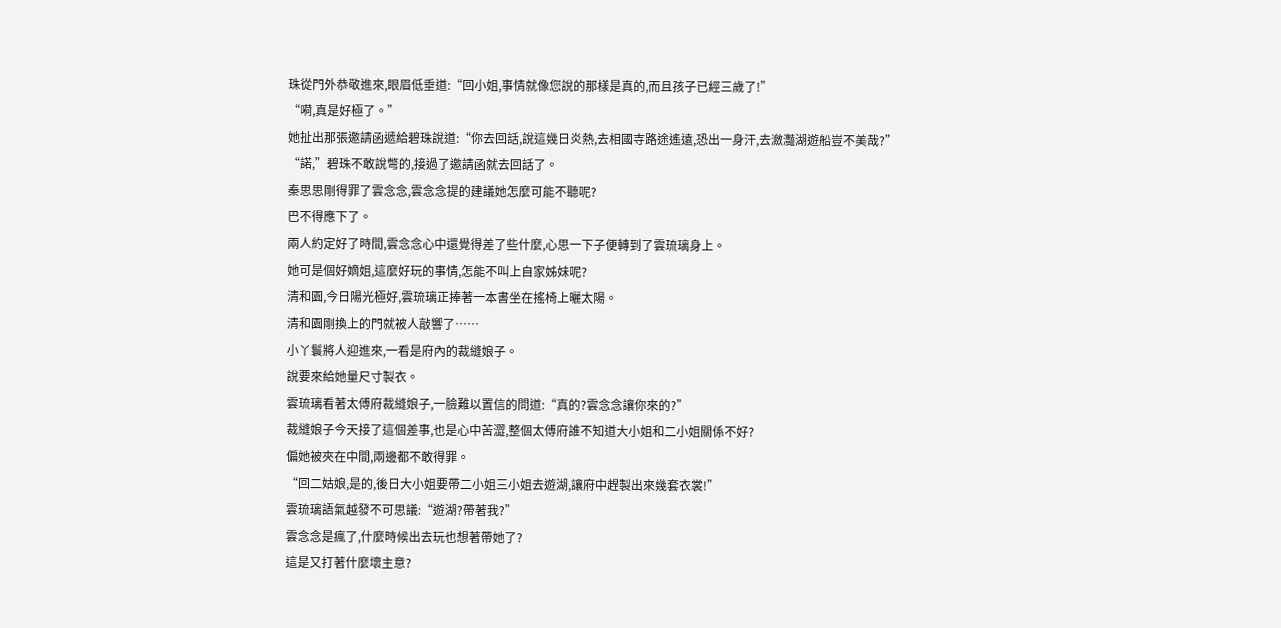珠從門外恭敬進來,眼眉低垂道:“回小姐,事情就像您說的那樣是真的,而且孩子已經三歲了!”
“嗬,真是好極了。”
她扯出那張邀請函遞給碧珠說道:“你去回話,說這幾日炎熱,去相國寺路途遙遠,恐出一身汗,去瀲灩湖遊船豈不美哉?”
“諾,”碧珠不敢說彆的,接過了邀請函就去回話了。
秦思思剛得罪了雲念念,雲念念提的建議她怎麼可能不聽呢?
巴不得應下了。
兩人約定好了時間,雲念念心中還覺得差了些什麼,心思一下子便轉到了雲琉璃身上。
她可是個好嫡姐,這麼好玩的事情,怎能不叫上自家姊妹呢?
清和園,今日陽光極好,雲琉璃正捧著一本書坐在搖椅上曬太陽。
清和園剛換上的門就被人敲響了……
小丫鬟將人迎進來,一看是府內的裁縫娘子。
說要來給她量尺寸製衣。
雲琉璃看著太傅府裁縫娘子,一臉難以置信的問道:“真的?雲念念讓你來的?”
裁縫娘子今天接了這個差事,也是心中苦澀,整個太傅府誰不知道大小姐和二小姐關係不好?
偏她被夾在中間,兩邊都不敢得罪。
“回二姑娘,是的,後日大小姐要帶二小姐三小姐去遊湖,讓府中趕製出來幾套衣裳!”
雲琉璃語氣越發不可思議:“遊湖?帶著我?”
雲念念是瘋了,什麼時候出去玩也想著帶她了?
這是又打著什麼壞主意?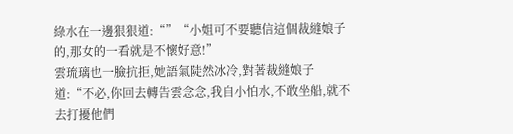綠水在一邊狠狠道:“”“小姐可不要聽信這個裁縫娘子的,那女的一看就是不懷好意!”
雲琉璃也一臉抗拒,她語氣陡然冰冷,對著裁縫娘子道:“不必,你回去轉告雲念念,我自小怕水,不敢坐船,就不去打擾他們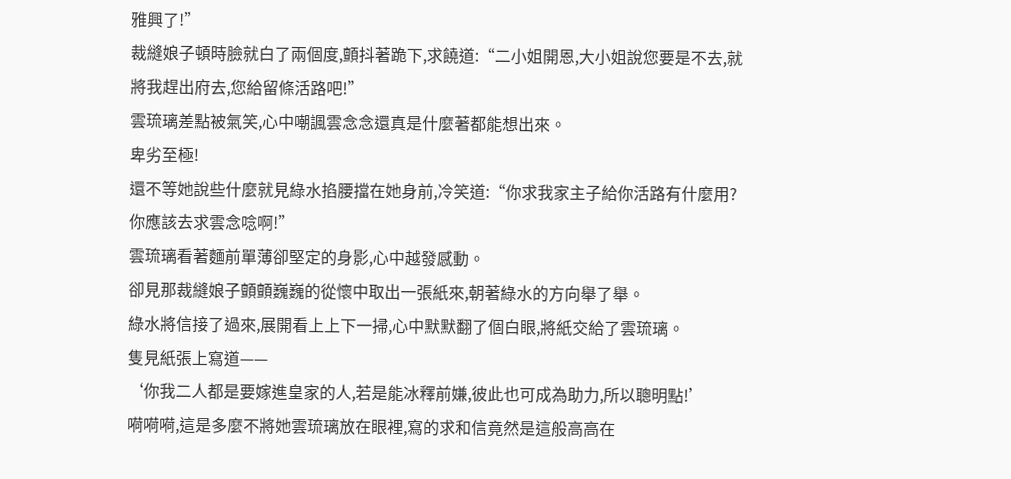雅興了!”
裁縫娘子頓時臉就白了兩個度,顫抖著跪下,求饒道:“二小姐開恩,大小姐說您要是不去,就將我趕出府去,您給留條活路吧!”
雲琉璃差點被氣笑,心中嘲諷雲念念還真是什麼著都能想出來。
卑劣至極!
還不等她說些什麼就見綠水掐腰擋在她身前,冷笑道:“你求我家主子給你活路有什麼用?你應該去求雲念唸啊!”
雲琉璃看著麵前單薄卻堅定的身影,心中越發感動。
卻見那裁縫娘子顫顫巍巍的從懷中取出一張紙來,朝著綠水的方向舉了舉。
綠水將信接了過來,展開看上上下一掃,心中默默翻了個白眼,將紙交給了雲琉璃。
隻見紙張上寫道——
‘你我二人都是要嫁進皇家的人,若是能冰釋前嫌,彼此也可成為助力,所以聰明點!’
嗬嗬嗬,這是多麼不將她雲琉璃放在眼裡,寫的求和信竟然是這般高高在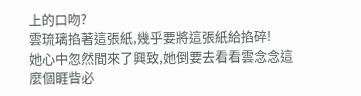上的口吻?
雲琉璃掐著這張紙,幾乎要將這張紙給掐碎!
她心中忽然間來了興致,她倒要去看看雲念念這麼個睚眥必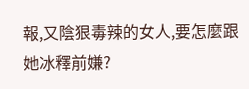報,又陰狠毒辣的女人,要怎麼跟她冰釋前嫌?